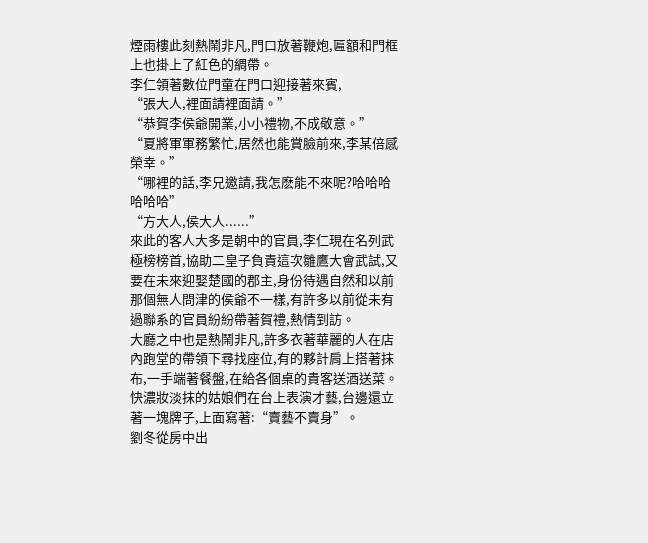煙雨樓此刻熱鬧非凡,門口放著鞭炮,匾額和門框上也掛上了紅色的綢帶。
李仁領著數位門童在門口迎接著來賓,
“張大人,裡面請裡面請。”
“恭賀李侯爺開業,小小禮物,不成敬意。”
“夏將軍軍務繁忙,居然也能賞臉前來,李某倍感榮幸。”
“哪裡的話,李兄邀請,我怎麽能不來呢?哈哈哈哈哈哈”
“方大人,侯大人......”
來此的客人大多是朝中的官員,李仁現在名列武極榜榜首,協助二皇子負責這次雛鷹大會武試,又要在未來迎娶楚國的郡主,身份待遇自然和以前那個無人問津的侯爺不一樣,有許多以前從未有過聯系的官員紛紛帶著賀禮,熱情到訪。
大廳之中也是熱鬧非凡,許多衣著華麗的人在店內跑堂的帶領下尋找座位,有的夥計肩上搭著抹布,一手端著餐盤,在給各個桌的貴客送酒送菜。快濃妝淡抹的姑娘們在台上表演才藝,台邊還立著一塊牌子,上面寫著:“賣藝不賣身”。
劉冬從房中出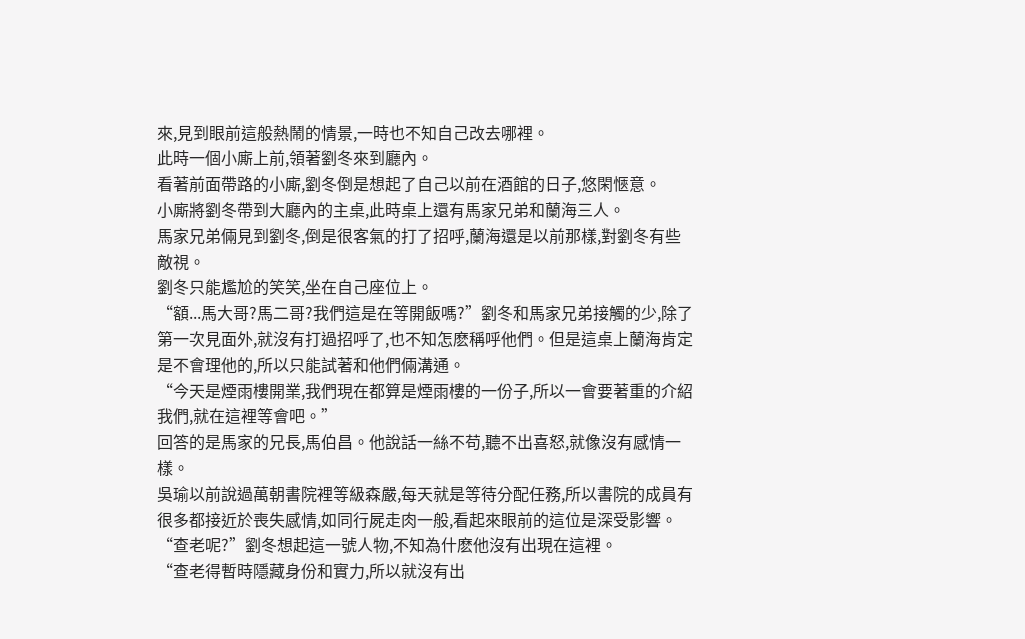來,見到眼前這般熱鬧的情景,一時也不知自己改去哪裡。
此時一個小廝上前,領著劉冬來到廳內。
看著前面帶路的小廝,劉冬倒是想起了自己以前在酒館的日子,悠閑愜意。
小廝將劉冬帶到大廳內的主桌,此時桌上還有馬家兄弟和蘭海三人。
馬家兄弟倆見到劉冬,倒是很客氣的打了招呼,蘭海還是以前那樣,對劉冬有些敵視。
劉冬只能尷尬的笑笑,坐在自己座位上。
“額...馬大哥?馬二哥?我們這是在等開飯嗎?”劉冬和馬家兄弟接觸的少,除了第一次見面外,就沒有打過招呼了,也不知怎麽稱呼他們。但是這桌上蘭海肯定是不會理他的,所以只能試著和他們倆溝通。
“今天是煙雨樓開業,我們現在都算是煙雨樓的一份子,所以一會要著重的介紹我們,就在這裡等會吧。”
回答的是馬家的兄長,馬伯昌。他說話一絲不苟,聽不出喜怒,就像沒有感情一樣。
吳瑜以前說過萬朝書院裡等級森嚴,每天就是等待分配任務,所以書院的成員有很多都接近於喪失感情,如同行屍走肉一般,看起來眼前的這位是深受影響。
“查老呢?”劉冬想起這一號人物,不知為什麽他沒有出現在這裡。
“查老得暫時隱藏身份和實力,所以就沒有出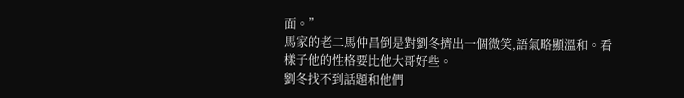面。”
馬家的老二馬仲昌倒是對劉冬擠出一個微笑,語氣略顯溫和。看樣子他的性格要比他大哥好些。
劉冬找不到話題和他們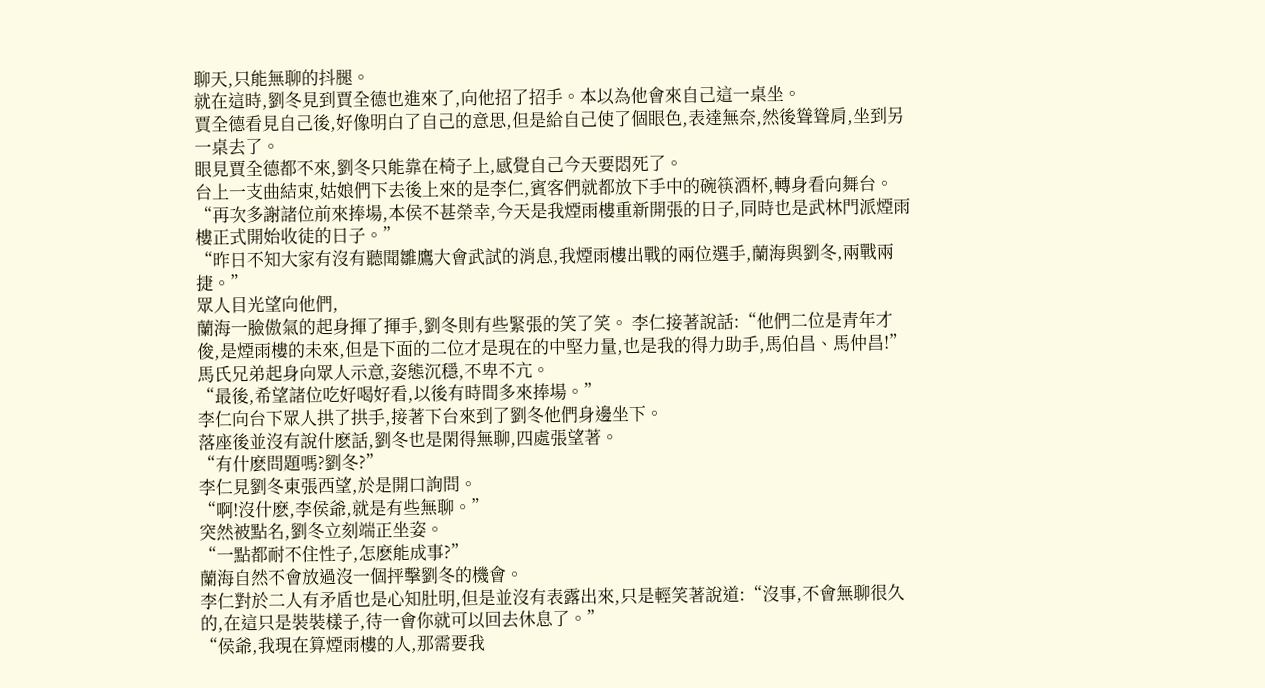聊天,只能無聊的抖腿。
就在這時,劉冬見到賈全德也進來了,向他招了招手。本以為他會來自己這一桌坐。
賈全德看見自己後,好像明白了自己的意思,但是給自己使了個眼色,表達無奈,然後聳聳肩,坐到另一桌去了。
眼見賈全德都不來,劉冬只能靠在椅子上,感覺自己今天要悶死了。
台上一支曲結束,姑娘們下去後上來的是李仁,賓客們就都放下手中的碗筷酒杯,轉身看向舞台。
“再次多謝諸位前來捧場,本侯不甚榮幸,今天是我煙雨樓重新開張的日子,同時也是武林門派煙雨樓正式開始收徒的日子。”
“昨日不知大家有沒有聽聞雛鷹大會武試的消息,我煙雨樓出戰的兩位選手,蘭海與劉冬,兩戰兩捷。”
眾人目光望向他們,
蘭海一臉傲氣的起身揮了揮手,劉冬則有些緊張的笑了笑。 李仁接著說話:“他們二位是青年才俊,是煙雨樓的未來,但是下面的二位才是現在的中堅力量,也是我的得力助手,馬伯昌、馬仲昌!”
馬氏兄弟起身向眾人示意,姿態沉穩,不卑不亢。
“最後,希望諸位吃好喝好看,以後有時間多來捧場。”
李仁向台下眾人拱了拱手,接著下台來到了劉冬他們身邊坐下。
落座後並沒有說什麽話,劉冬也是閑得無聊,四處張望著。
“有什麽問題嗎?劉冬?”
李仁見劉冬東張西望,於是開口詢問。
“啊!沒什麽,李侯爺,就是有些無聊。”
突然被點名,劉冬立刻端正坐姿。
“一點都耐不住性子,怎麽能成事?”
蘭海自然不會放過沒一個抨擊劉冬的機會。
李仁對於二人有矛盾也是心知肚明,但是並沒有表露出來,只是輕笑著說道:“沒事,不會無聊很久的,在這只是裝裝樣子,待一會你就可以回去休息了。”
“侯爺,我現在算煙雨樓的人,那需要我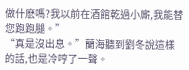做什麽嗎?我以前在酒館乾過小廝,我能替您跑跑腿。”
“真是沒出息。”蘭海聽到劉冬說這樣的話,也是冷哼了一聲。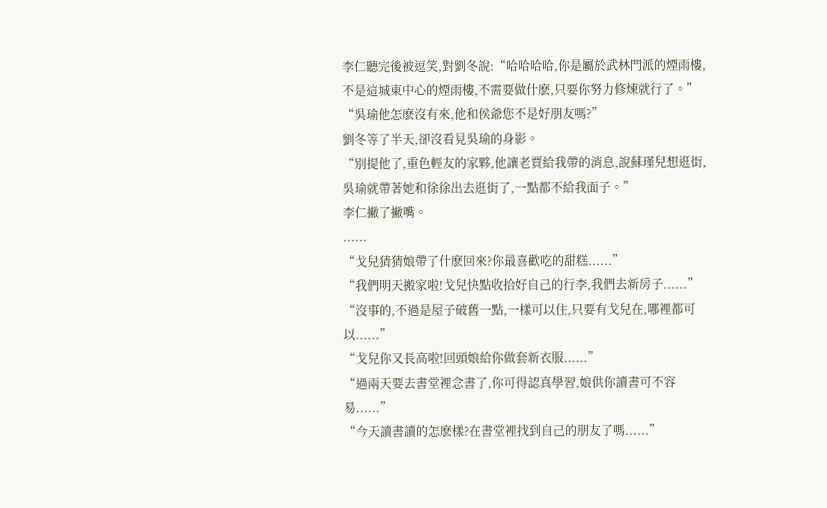李仁聽完後被逗笑,對劉冬說:“哈哈哈哈,你是屬於武林門派的煙雨樓,不是這城東中心的煙雨樓,不需要做什麽,只要你努力修煉就行了。”
“吳瑜他怎麽沒有來,他和侯爺您不是好朋友嗎?”
劉冬等了半天,卻沒看見吳瑜的身影。
“別提他了,重色輕友的家夥,他讓老賈給我帶的消息,說蘇瑾兒想逛街,吳瑜就帶著她和徐徐出去逛街了,一點都不給我面子。”
李仁撇了撇嘴。
......
“戈兒猜猜娘帶了什麽回來?你最喜歡吃的甜糕......”
“我們明天搬家啦!戈兒快點收拾好自己的行李,我們去新房子......”
“沒事的,不過是屋子破舊一點,一樣可以住,只要有戈兒在,哪裡都可以......”
“戈兒你又長高啦!回頭娘給你做套新衣服......”
“過兩天要去書堂裡念書了,你可得認真學習,娘供你讀書可不容易......”
“今天讀書讀的怎麽樣?在書堂裡找到自己的朋友了嗎......”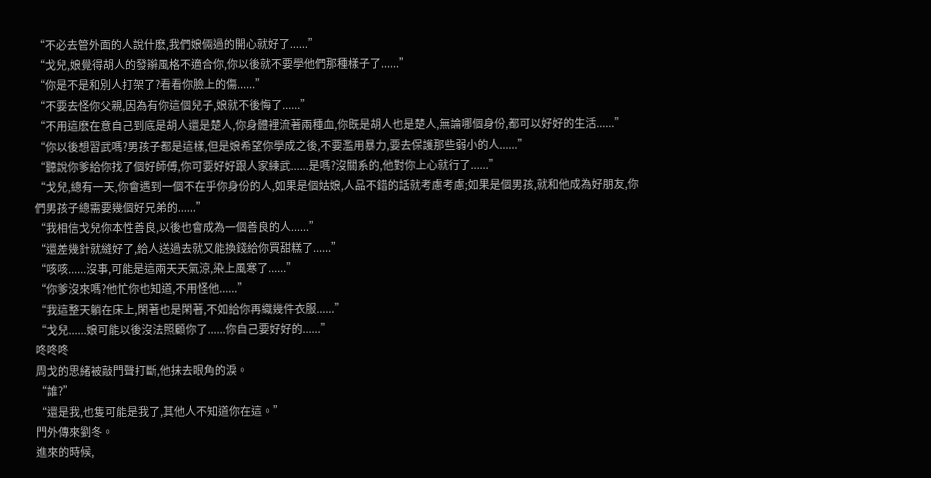“不必去管外面的人說什麽,我們娘倆過的開心就好了......”
“戈兒,娘覺得胡人的發辮風格不適合你,你以後就不要學他們那種樣子了......”
“你是不是和別人打架了?看看你臉上的傷......”
“不要去怪你父親,因為有你這個兒子,娘就不後悔了......”
“不用這麽在意自己到底是胡人還是楚人,你身體裡流著兩種血,你既是胡人也是楚人,無論哪個身份,都可以好好的生活......”
“你以後想習武嗎?男孩子都是這樣,但是娘希望你學成之後,不要濫用暴力,要去保護那些弱小的人......”
“聽說你爹給你找了個好師傅,你可要好好跟人家練武......是嗎?沒關系的,他對你上心就行了......”
“戈兒,總有一天,你會遇到一個不在乎你身份的人,如果是個姑娘,人品不錯的話就考慮考慮;如果是個男孩,就和他成為好朋友,你們男孩子總需要幾個好兄弟的......”
“我相信戈兒你本性善良,以後也會成為一個善良的人......”
“還差幾針就縫好了,給人送過去就又能換錢給你買甜糕了......”
“咳咳......沒事,可能是這兩天天氣涼,染上風寒了......”
“你爹沒來嗎?他忙你也知道,不用怪他......”
“我這整天躺在床上,閑著也是閑著,不如給你再織幾件衣服......”
“戈兒......娘可能以後沒法照顧你了......你自己要好好的......”
咚咚咚
周戈的思緒被敲門聲打斷,他抹去眼角的淚。
“誰?”
“還是我,也隻可能是我了,其他人不知道你在這。”
門外傳來劉冬。
進來的時候,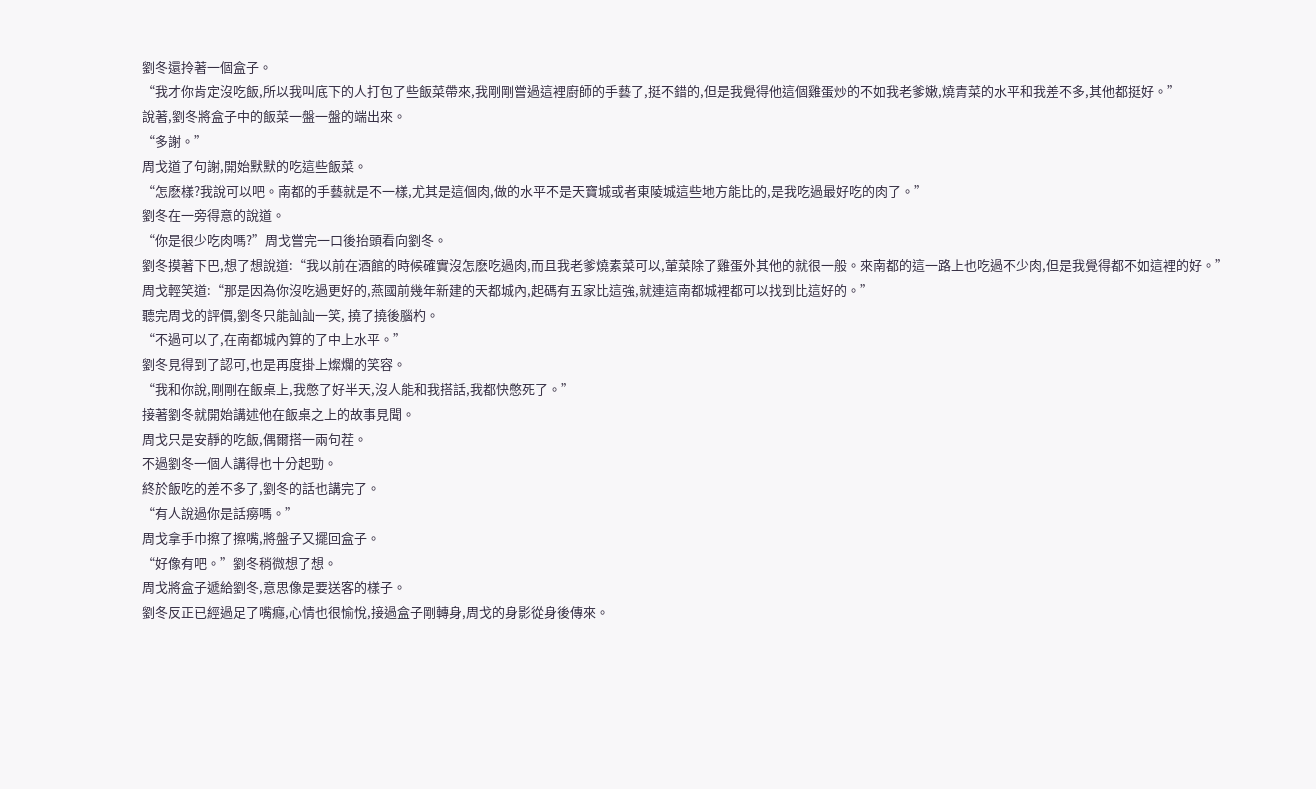劉冬還拎著一個盒子。
“我才你肯定沒吃飯,所以我叫底下的人打包了些飯菜帶來,我剛剛嘗過這裡廚師的手藝了,挺不錯的,但是我覺得他這個雞蛋炒的不如我老爹嫩,燒青菜的水平和我差不多,其他都挺好。”
說著,劉冬將盒子中的飯菜一盤一盤的端出來。
“多謝。”
周戈道了句謝,開始默默的吃這些飯菜。
“怎麽樣?我說可以吧。南都的手藝就是不一樣,尤其是這個肉,做的水平不是天寶城或者東陵城這些地方能比的,是我吃過最好吃的肉了。”
劉冬在一旁得意的說道。
“你是很少吃肉嗎?”周戈嘗完一口後抬頭看向劉冬。
劉冬摸著下巴,想了想說道:“我以前在酒館的時候確實沒怎麽吃過肉,而且我老爹燒素菜可以,葷菜除了雞蛋外其他的就很一般。來南都的這一路上也吃過不少肉,但是我覺得都不如這裡的好。”
周戈輕笑道:“那是因為你沒吃過更好的,燕國前幾年新建的天都城內,起碼有五家比這強,就連這南都城裡都可以找到比這好的。”
聽完周戈的評價,劉冬只能訕訕一笑, 撓了撓後腦杓。
“不過可以了,在南都城內算的了中上水平。”
劉冬見得到了認可,也是再度掛上燦爛的笑容。
“我和你說,剛剛在飯桌上,我憋了好半天,沒人能和我搭話,我都快憋死了。”
接著劉冬就開始講述他在飯桌之上的故事見聞。
周戈只是安靜的吃飯,偶爾搭一兩句茬。
不過劉冬一個人講得也十分起勁。
終於飯吃的差不多了,劉冬的話也講完了。
“有人說過你是話癆嗎。”
周戈拿手巾擦了擦嘴,將盤子又擺回盒子。
“好像有吧。”劉冬稍微想了想。
周戈將盒子遞給劉冬,意思像是要送客的樣子。
劉冬反正已經過足了嘴癮,心情也很愉悅,接過盒子剛轉身,周戈的身影從身後傳來。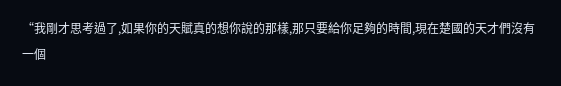“我剛才思考過了,如果你的天賦真的想你說的那樣,那只要給你足夠的時間,現在楚國的天才們沒有一個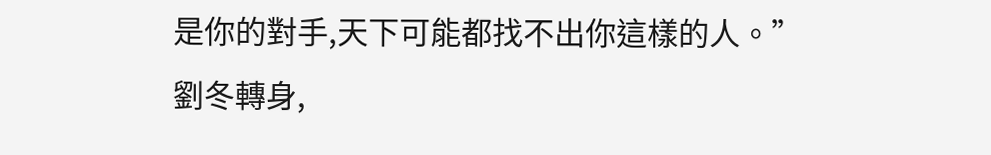是你的對手,天下可能都找不出你這樣的人。”
劉冬轉身,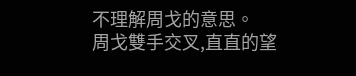不理解周戈的意思。
周戈雙手交叉,直直的望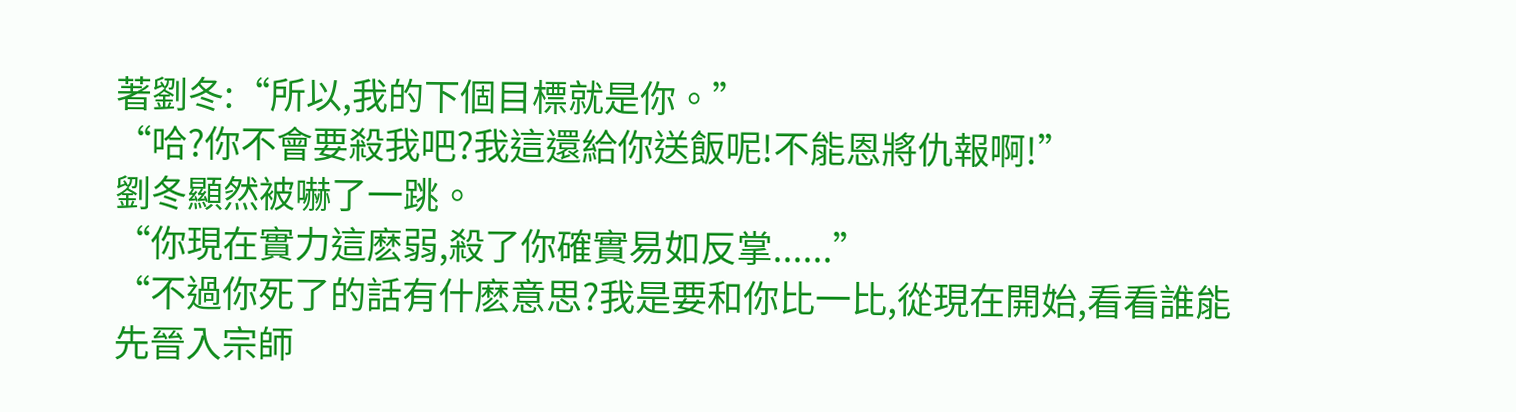著劉冬:“所以,我的下個目標就是你。”
“哈?你不會要殺我吧?我這還給你送飯呢!不能恩將仇報啊!”
劉冬顯然被嚇了一跳。
“你現在實力這麽弱,殺了你確實易如反掌......”
“不過你死了的話有什麽意思?我是要和你比一比,從現在開始,看看誰能先晉入宗師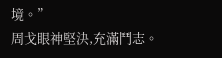境。”
周戈眼神堅決,充滿鬥志。